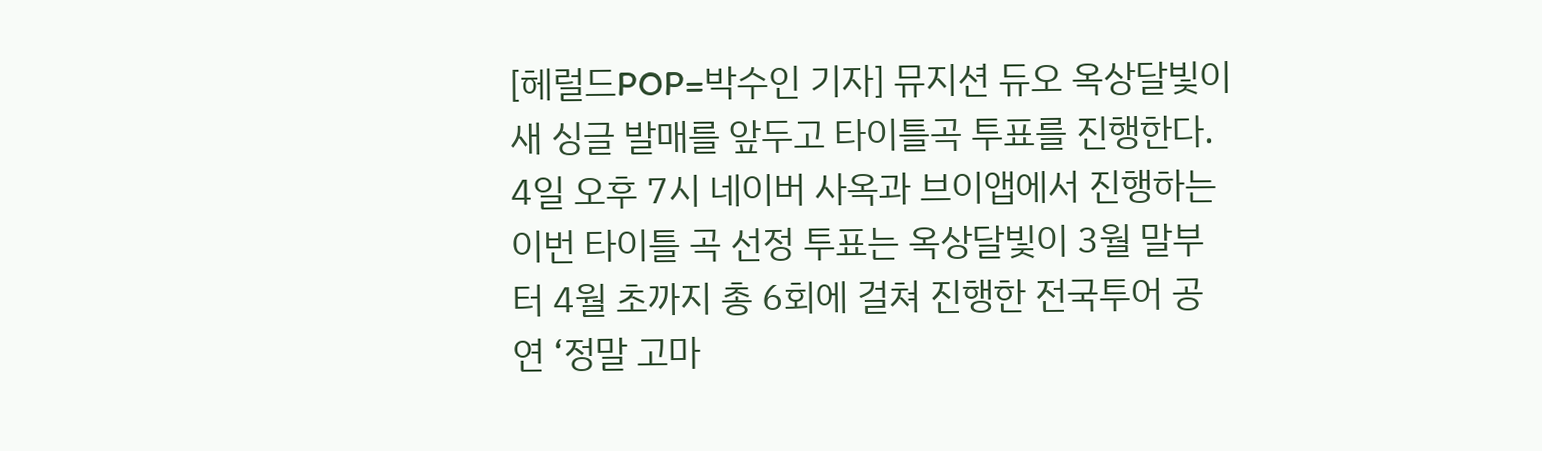[헤럴드POP=박수인 기자] 뮤지션 듀오 옥상달빛이 새 싱글 발매를 앞두고 타이틀곡 투표를 진행한다. 4일 오후 7시 네이버 사옥과 브이앱에서 진행하는 이번 타이틀 곡 선정 투표는 옥상달빛이 3월 말부터 4월 초까지 총 6회에 걸쳐 진행한 전국투어 공연 ‘정말 고마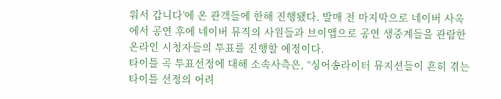워서 갑니다’에 온 관객들에 한해 진행됐다. 발매 전 마지막으로 네이버 사옥에서 공연 후에 네이버 뮤직의 사원들과 브이앱으로 공연 생중계들을 관람한 온라인 시청자들의 투표를 진행할 예정이다.
타이틀 곡 투표선정에 대해 소속사측은, “싱어송라이터 뮤지션들이 흔히 겪는 타이틀 선정의 어려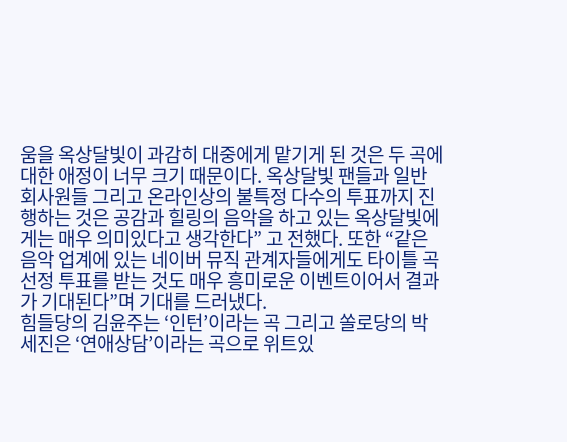움을 옥상달빛이 과감히 대중에게 맡기게 된 것은 두 곡에 대한 애정이 너무 크기 때문이다. 옥상달빛 팬들과 일반 회사원들 그리고 온라인상의 불특정 다수의 투표까지 진행하는 것은 공감과 힐링의 음악을 하고 있는 옥상달빛에게는 매우 의미있다고 생각한다” 고 전했다. 또한 “같은 음악 업계에 있는 네이버 뮤직 관계자들에게도 타이틀 곡 선정 투표를 받는 것도 매우 흥미로운 이벤트이어서 결과가 기대된다”며 기대를 드러냈다.
힘들당의 김윤주는 ‘인턴’이라는 곡 그리고 쏠로당의 박세진은 ‘연애상담’이라는 곡으로 위트있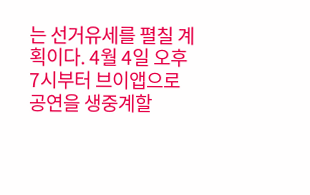는 선거유세를 펼칠 계획이다. 4월 4일 오후 7시부터 브이앱으로 공연을 생중계할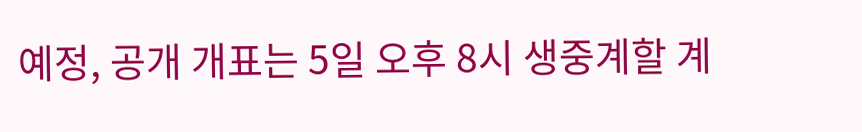예정, 공개 개표는 5일 오후 8시 생중계할 계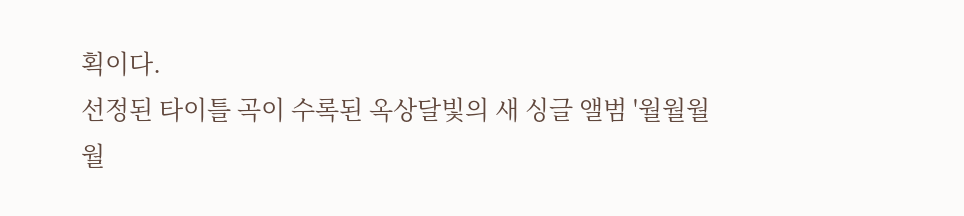획이다.
선정된 타이틀 곡이 수록된 옥상달빛의 새 싱글 앨범 '월월월월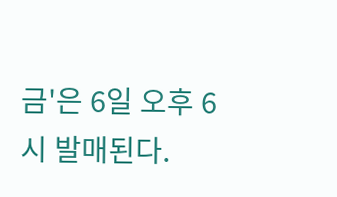금'은 6일 오후 6시 발매된다.